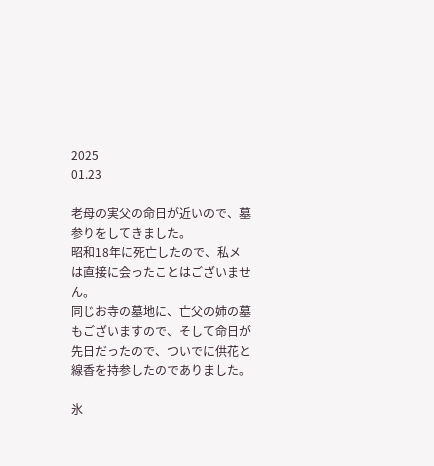2025
01.23

老母の実父の命日が近いので、墓参りをしてきました。
昭和18年に死亡したので、私メは直接に会ったことはございません。
同じお寺の墓地に、亡父の姉の墓もございますので、そして命日が先日だったので、ついでに供花と線香を持参したのでありました。

氷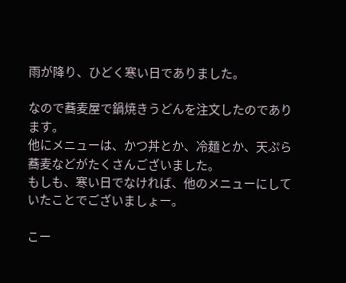雨が降り、ひどく寒い日でありました。

なので蕎麦屋で鍋焼きうどんを注文したのであります。
他にメニューは、かつ丼とか、冷麺とか、天ぷら蕎麦などがたくさんございました。
もしも、寒い日でなければ、他のメニューにしていたことでございましょー。

こー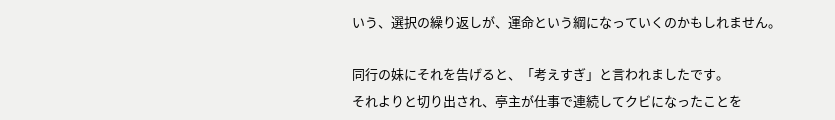いう、選択の繰り返しが、運命という綱になっていくのかもしれません。

同行の妹にそれを告げると、「考えすぎ」と言われましたです。
それよりと切り出され、亭主が仕事で連続してクビになったことを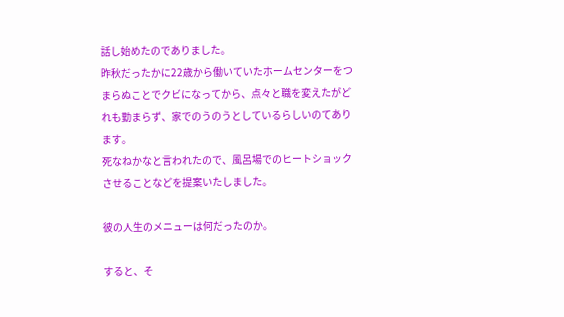話し始めたのでありました。
昨秋だったかに22歳から働いていたホームセンターをつまらぬことでクビになってから、点々と職を変えたがどれも勤まらず、家でのうのうとしているらしいのてあります。
死なねかなと言われたので、風呂場でのヒートショックさせることなどを提案いたしました。

彼の人生のメニューは何だったのか。

すると、そ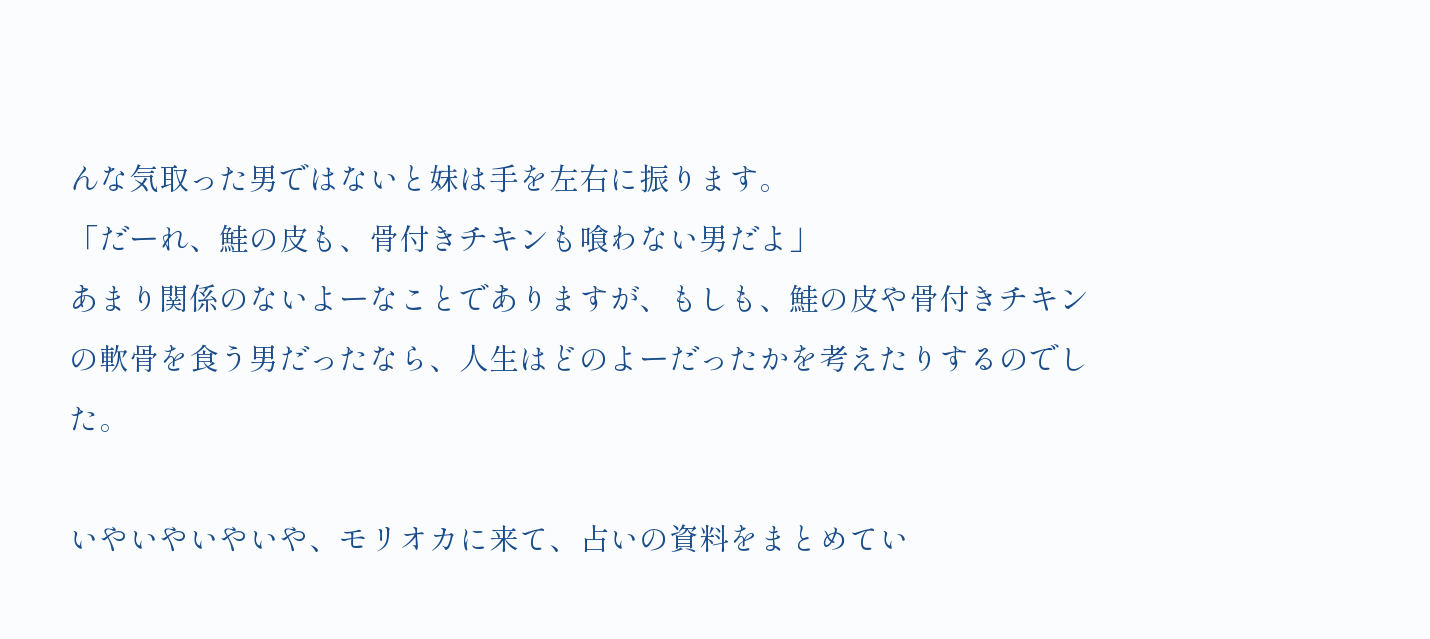んな気取った男ではないと妹は手を左右に振ります。
「だーれ、鮭の皮も、骨付きチキンも喰わない男だよ」
あまり関係のないよーなことでありますが、もしも、鮭の皮や骨付きチキンの軟骨を食う男だったなら、人生はどのよーだったかを考えたりするのでした。

いやいやいやいや、モリオカに来て、占いの資料をまとめてい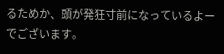るためか、頭が発狂寸前になっているよーでございます。